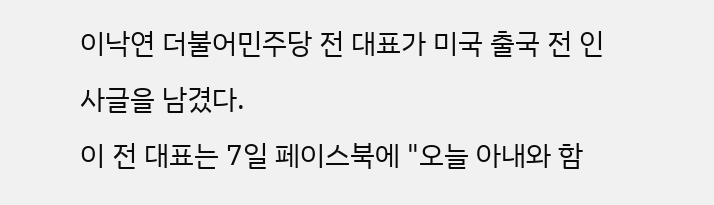이낙연 더불어민주당 전 대표가 미국 출국 전 인사글을 남겼다.
이 전 대표는 7일 페이스북에 "오늘 아내와 함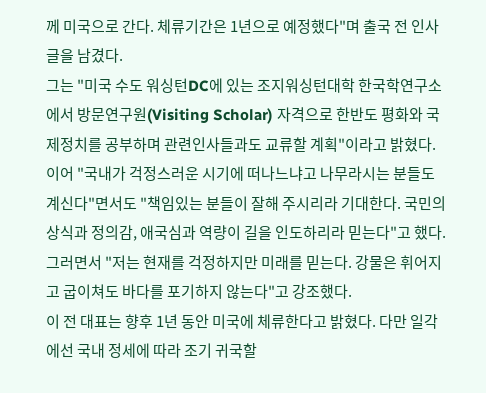께 미국으로 간다. 체류기간은 1년으로 예정했다"며 출국 전 인사글을 남겼다.
그는 "미국 수도 워싱턴DC에 있는 조지워싱턴대학 한국학연구소에서 방문연구원(Visiting Scholar) 자격으로 한반도 평화와 국제정치를 공부하며 관련인사들과도 교류할 계획"이라고 밝혔다. 이어 "국내가 걱정스러운 시기에 떠나느냐고 나무라시는 분들도 계신다"면서도 "책임있는 분들이 잘해 주시리라 기대한다. 국민의 상식과 정의감, 애국심과 역량이 길을 인도하리라 믿는다"고 했다.
그러면서 "저는 현재를 걱정하지만 미래를 믿는다. 강물은 휘어지고 굽이쳐도 바다를 포기하지 않는다"고 강조했다.
이 전 대표는 향후 1년 동안 미국에 체류한다고 밝혔다. 다만 일각에선 국내 정세에 따라 조기 귀국할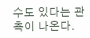수도 있다는 관측이 나온다.